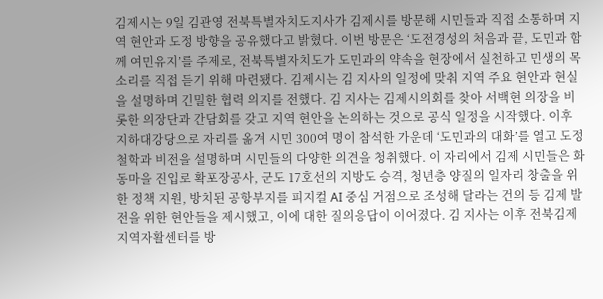김제시는 9일 김관영 전북특별자치도지사가 김제시를 방문해 시민들과 직접 소통하며 지역 현안과 도정 방향을 공유했다고 밝혔다. 이번 방문은 ‘도전경성의 처음과 끝, 도민과 함께 여민유지’를 주제로, 전북특별자치도가 도민과의 약속을 현장에서 실천하고 민생의 목소리를 직접 듣기 위해 마련됐다. 김제시는 김 지사의 일정에 맞춰 지역 주요 현안과 현실을 설명하며 긴밀한 협력 의지를 전했다. 김 지사는 김제시의회를 찾아 서백현 의장을 비롯한 의장단과 간담회를 갖고 지역 현안을 논의하는 것으로 공식 일정을 시작했다. 이후 지하대강당으로 자리를 옮겨 시민 300여 명이 참석한 가운데 ‘도민과의 대화’를 열고 도정 철학과 비전을 설명하며 시민들의 다양한 의견을 청취했다. 이 자리에서 김제 시민들은 화동마을 진입로 확포장공사, 군도 17호선의 지방도 승격, 청년층 양질의 일자리 창출을 위한 정책 지원, 방치된 공항부지를 피지컬 AI 중심 거점으로 조성해 달라는 건의 등 김제 발전을 위한 현안들을 제시했고, 이에 대한 질의응답이 이어졌다. 김 지사는 이후 전북김제지역자활센터를 방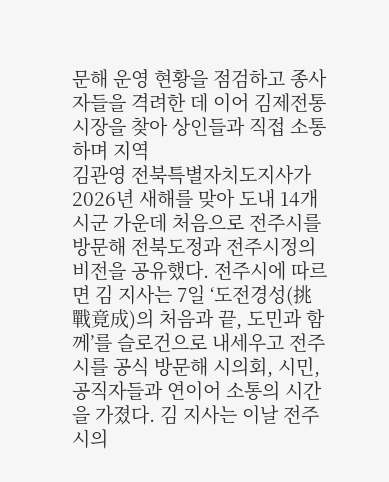문해 운영 현황을 점검하고 종사자들을 격려한 데 이어 김제전통시장을 찾아 상인들과 직접 소통하며 지역
김관영 전북특별자치도지사가 2026년 새해를 맞아 도내 14개 시군 가운데 처음으로 전주시를 방문해 전북도정과 전주시정의 비전을 공유했다. 전주시에 따르면 김 지사는 7일 ‘도전경성(挑戰竟成)의 처음과 끝, 도민과 함께’를 슬로건으로 내세우고 전주시를 공식 방문해 시의회, 시민, 공직자들과 연이어 소통의 시간을 가졌다. 김 지사는 이날 전주시의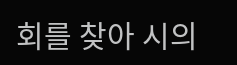회를 찾아 시의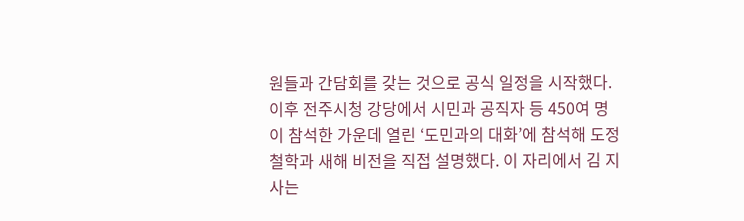원들과 간담회를 갖는 것으로 공식 일정을 시작했다. 이후 전주시청 강당에서 시민과 공직자 등 450여 명이 참석한 가운데 열린 ‘도민과의 대화’에 참석해 도정 철학과 새해 비전을 직접 설명했다. 이 자리에서 김 지사는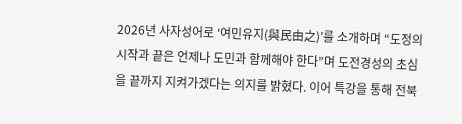2026년 사자성어로 ‘여민유지(與民由之)’를 소개하며 “도정의 시작과 끝은 언제나 도민과 함께해야 한다”며 도전경성의 초심을 끝까지 지켜가겠다는 의지를 밝혔다. 이어 특강을 통해 전북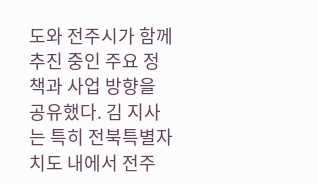도와 전주시가 함께 추진 중인 주요 정책과 사업 방향을 공유했다. 김 지사는 특히 전북특별자치도 내에서 전주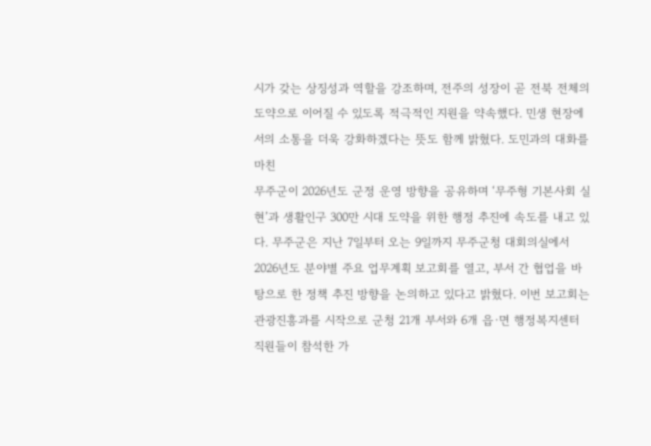시가 갖는 상징성과 역할을 강조하며, 전주의 성장이 곧 전북 전체의 도약으로 이어질 수 있도록 적극적인 지원을 약속했다. 민생 현장에서의 소통을 더욱 강화하겠다는 뜻도 함께 밝혔다. 도민과의 대화를 마친
무주군이 2026년도 군정 운영 방향을 공유하며 ‘무주형 기본사회 실현’과 생활인구 300만 시대 도약을 위한 행정 추진에 속도를 내고 있다. 무주군은 지난 7일부터 오는 9일까지 무주군청 대회의실에서 2026년도 분야별 주요 업무계획 보고회를 열고, 부서 간 협업을 바탕으로 한 정책 추진 방향을 논의하고 있다고 밝혔다. 이번 보고회는 관광진흥과를 시작으로 군청 21개 부서와 6개 읍·면 행정복지센터 직원들이 참석한 가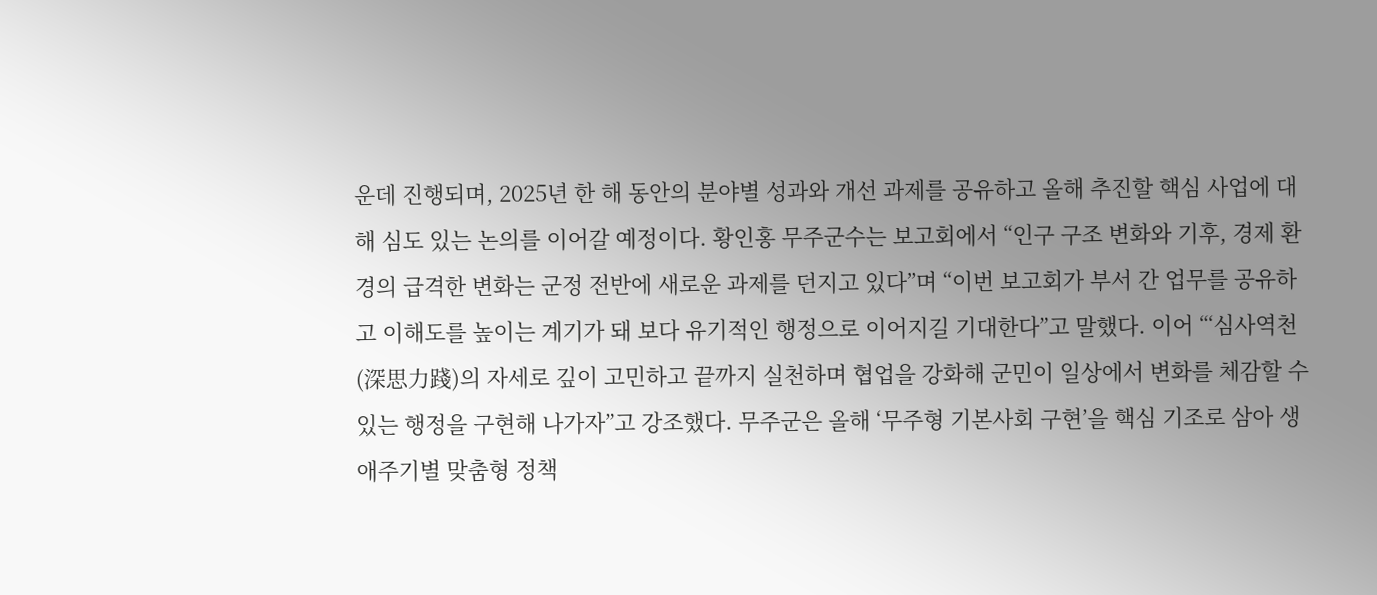운데 진행되며, 2025년 한 해 동안의 분야별 성과와 개선 과제를 공유하고 올해 추진할 핵심 사업에 대해 심도 있는 논의를 이어갈 예정이다. 황인홍 무주군수는 보고회에서 “인구 구조 변화와 기후, 경제 환경의 급격한 변화는 군정 전반에 새로운 과제를 던지고 있다”며 “이번 보고회가 부서 간 업무를 공유하고 이해도를 높이는 계기가 돼 보다 유기적인 행정으로 이어지길 기대한다”고 말했다. 이어 “‘심사역천(深思力踐)의 자세로 깊이 고민하고 끝까지 실천하며 협업을 강화해 군민이 일상에서 변화를 체감할 수 있는 행정을 구현해 나가자”고 강조했다. 무주군은 올해 ‘무주형 기본사회 구현’을 핵심 기조로 삼아 생애주기별 맞춤형 정책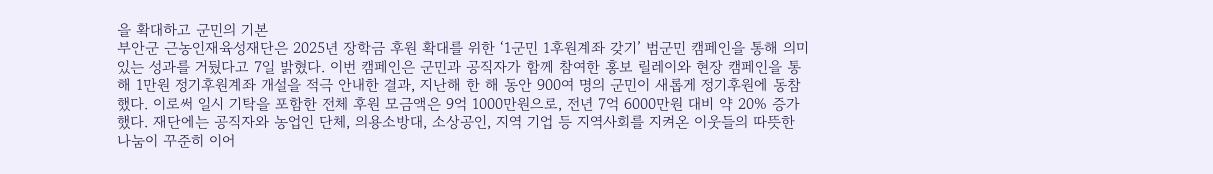을 확대하고 군민의 기본
부안군 근농인재육성재단은 2025년 장학금 후원 확대를 위한 ‘1군민 1후원계좌 갖기’ 범군민 캠페인을 통해 의미 있는 성과를 거뒀다고 7일 밝혔다. 이번 캠페인은 군민과 공직자가 함께 참여한 홍보 릴레이와 현장 캠페인을 통해 1만원 정기후원계좌 개설을 적극 안내한 결과, 지난해 한 해 동안 900여 명의 군민이 새롭게 정기후원에 동참했다. 이로써 일시 기탁을 포함한 전체 후원 모금액은 9억 1000만원으로, 전년 7억 6000만원 대비 약 20% 증가했다. 재단에는 공직자와 농업인 단체, 의용소방대, 소상공인, 지역 기업 등 지역사회를 지켜온 이웃들의 따뜻한 나눔이 꾸준히 이어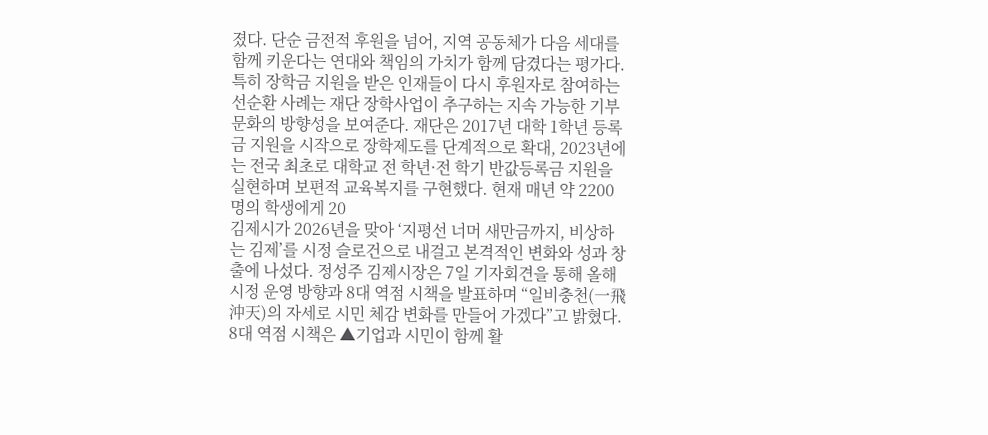졌다. 단순 금전적 후원을 넘어, 지역 공동체가 다음 세대를 함께 키운다는 연대와 책임의 가치가 함께 담겼다는 평가다. 특히 장학금 지원을 받은 인재들이 다시 후원자로 참여하는 선순환 사례는 재단 장학사업이 추구하는 지속 가능한 기부문화의 방향성을 보여준다. 재단은 2017년 대학 1학년 등록금 지원을 시작으로 장학제도를 단계적으로 확대, 2023년에는 전국 최초로 대학교 전 학년·전 학기 반값등록금 지원을 실현하며 보편적 교육복지를 구현했다. 현재 매년 약 2200명의 학생에게 20
김제시가 2026년을 맞아 ‘지평선 너머 새만금까지, 비상하는 김제’를 시정 슬로건으로 내걸고 본격적인 변화와 성과 창출에 나섰다. 정성주 김제시장은 7일 기자회견을 통해 올해 시정 운영 방향과 8대 역점 시책을 발표하며 “일비충천(一飛沖天)의 자세로 시민 체감 변화를 만들어 가겠다”고 밝혔다. 8대 역점 시책은 ▲기업과 시민이 함께 활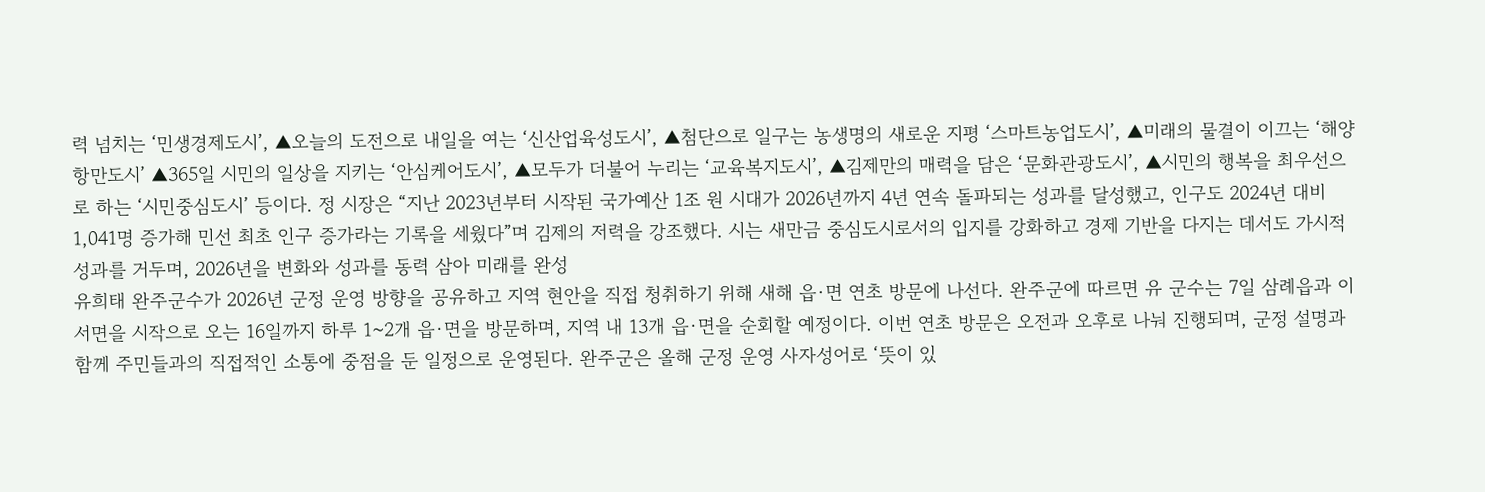력 넘치는 ‘민생경제도시’, ▲오늘의 도전으로 내일을 여는 ‘신산업육성도시’, ▲첨단으로 일구는 농생명의 새로운 지평 ‘스마트농업도시’, ▲미래의 물결이 이끄는 ‘해양항만도시’ ▲365일 시민의 일상을 지키는 ‘안심케어도시’, ▲모두가 더불어 누리는 ‘교육복지도시’, ▲김제만의 매력을 담은 ‘문화관광도시’, ▲시민의 행복을 최우선으로 하는 ‘시민중심도시’ 등이다. 정 시장은 “지난 2023년부터 시작된 국가예산 1조 원 시대가 2026년까지 4년 연속 돌파되는 성과를 달성했고, 인구도 2024년 대비 1,041명 증가해 민선 최초 인구 증가라는 기록을 세웠다”며 김제의 저력을 강조했다. 시는 새만금 중심도시로서의 입지를 강화하고 경제 기반을 다지는 데서도 가시적 성과를 거두며, 2026년을 변화와 성과를 동력 삼아 미래를 완성
유희태 완주군수가 2026년 군정 운영 방향을 공유하고 지역 현안을 직접 청취하기 위해 새해 읍·면 연초 방문에 나선다. 완주군에 따르면 유 군수는 7일 삼례읍과 이서면을 시작으로 오는 16일까지 하루 1~2개 읍·면을 방문하며, 지역 내 13개 읍·면을 순회할 예정이다. 이번 연초 방문은 오전과 오후로 나눠 진행되며, 군정 설명과 함께 주민들과의 직접적인 소통에 중점을 둔 일정으로 운영된다. 완주군은 올해 군정 운영 사자성어로 ‘뜻이 있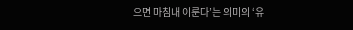으면 마침내 이룬다’는 의미의 ‘유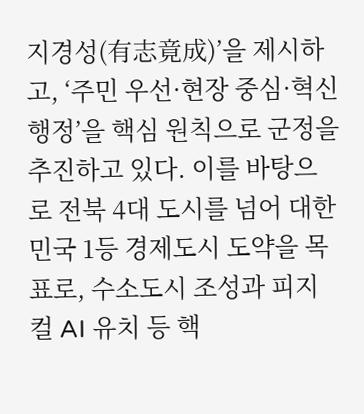지경성(有志竟成)’을 제시하고, ‘주민 우선·현장 중심·혁신 행정’을 핵심 원칙으로 군정을 추진하고 있다. 이를 바탕으로 전북 4대 도시를 넘어 대한민국 1등 경제도시 도약을 목표로, 수소도시 조성과 피지컬 AI 유치 등 핵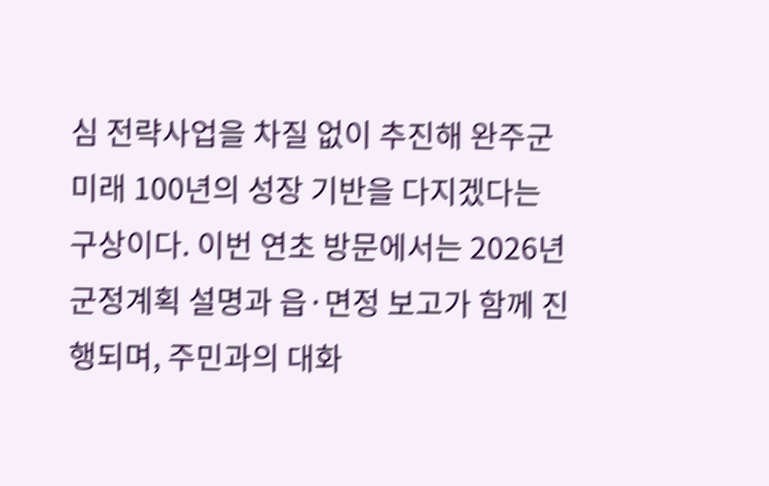심 전략사업을 차질 없이 추진해 완주군 미래 100년의 성장 기반을 다지겠다는 구상이다. 이번 연초 방문에서는 2026년 군정계획 설명과 읍·면정 보고가 함께 진행되며, 주민과의 대화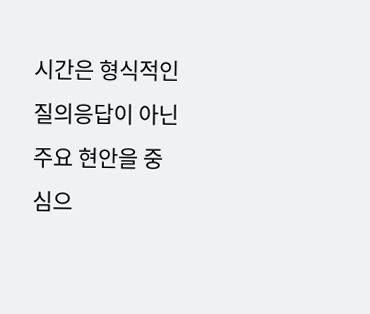시간은 형식적인 질의응답이 아닌 주요 현안을 중심으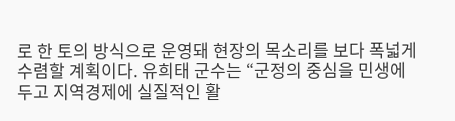로 한 토의 방식으로 운영돼 현장의 목소리를 보다 폭넓게 수렴할 계획이다. 유희태 군수는 “군정의 중심을 민생에 두고 지역경제에 실질적인 활